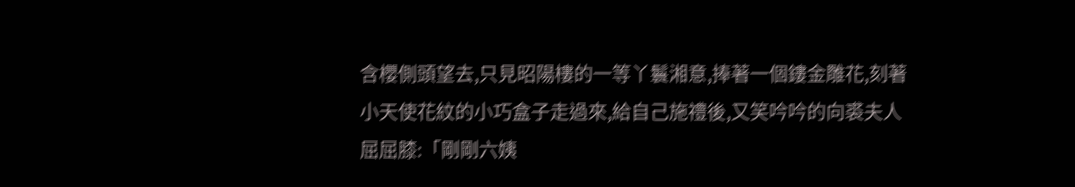含櫻側頭望去,只見昭陽樓的一等丫鬟湘意,捧著一個鏤金雕花,刻著小天使花紋的小巧盒子走過來,給自己施禮後,又笑吟吟的向裘夫人屈屈膝:「剛剛六姨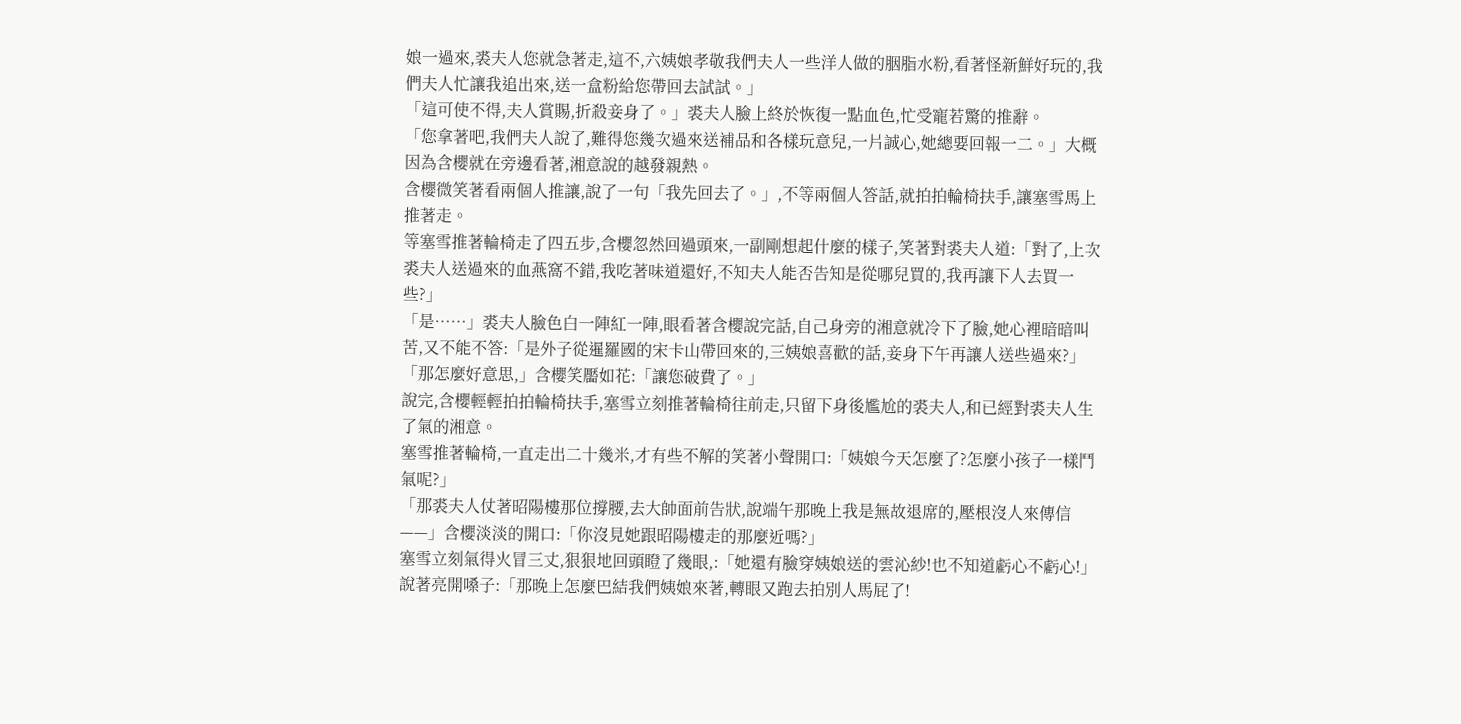娘一過來,裘夫人您就急著走,這不,六姨娘孝敬我們夫人一些洋人做的胭脂水粉,看著怪新鮮好玩的,我們夫人忙讓我追出來,送一盒粉給您帶回去試試。」
「這可使不得,夫人賞賜,折殺妾身了。」裘夫人臉上終於恢復一點血色,忙受寵若驚的推辭。
「您拿著吧,我們夫人說了,難得您幾次過來送補品和各樣玩意兒,一片誠心,她總要回報一二。」大概因為含櫻就在旁邊看著,湘意說的越發親熱。
含櫻微笑著看兩個人推讓,說了一句「我先回去了。」,不等兩個人答話,就拍拍輪椅扶手,讓塞雪馬上推著走。
等塞雪推著輪椅走了四五步,含櫻忽然回過頭來,一副剛想起什麼的樣子,笑著對裘夫人道:「對了,上次裘夫人送過來的血燕窩不錯,我吃著味道還好,不知夫人能否告知是從哪兒買的,我再讓下人去買一些?」
「是……」裘夫人臉色白一陣紅一陣,眼看著含櫻說完話,自己身旁的湘意就冷下了臉,她心裡暗暗叫苦,又不能不答:「是外子從暹羅國的宋卡山帶回來的,三姨娘喜歡的話,妾身下午再讓人送些過來?」
「那怎麼好意思,」含櫻笑靨如花:「讓您破費了。」
說完,含櫻輕輕拍拍輪椅扶手,塞雪立刻推著輪椅往前走,只留下身後尷尬的裘夫人,和已經對裘夫人生了氣的湘意。
塞雪推著輪椅,一直走出二十幾米,才有些不解的笑著小聲開口:「姨娘今天怎麼了?怎麼小孩子一樣鬥氣呢?」
「那裘夫人仗著昭陽樓那位撐腰,去大帥面前告狀,說端午那晚上我是無故退席的,壓根沒人來傳信——」含櫻淡淡的開口:「你沒見她跟昭陽樓走的那麼近嗎?」
塞雪立刻氣得火冒三丈,狠狠地回頭瞪了幾眼,:「她還有臉穿姨娘送的雲沁紗!也不知道虧心不虧心!」說著亮開嗓子:「那晚上怎麼巴結我們姨娘來著,轉眼又跑去拍別人馬屁了!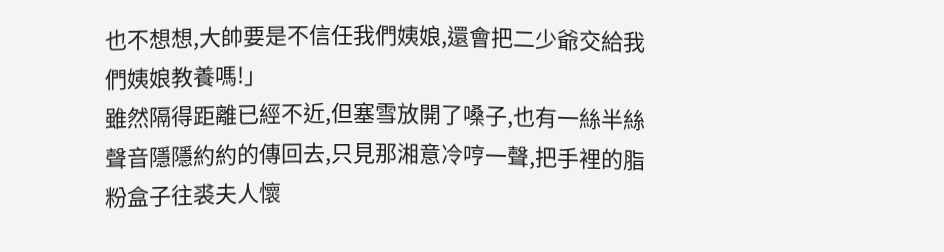也不想想,大帥要是不信任我們姨娘,還會把二少爺交給我們姨娘教養嗎!」
雖然隔得距離已經不近,但塞雪放開了嗓子,也有一絲半絲聲音隱隱約約的傳回去,只見那湘意冷哼一聲,把手裡的脂粉盒子往裘夫人懷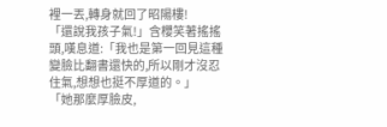裡一丟,轉身就回了昭陽樓!
「還說我孩子氣!」含櫻笑著搖搖頭,嘆息道:「我也是第一回見這種變臉比翻書還快的,所以剛才沒忍住氣,想想也挺不厚道的。」
「她那麼厚臉皮,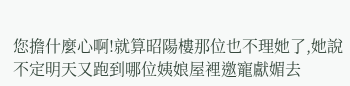您擔什麼心啊!就算昭陽樓那位也不理她了,她說不定明天又跑到哪位姨娘屋裡邀寵獻媚去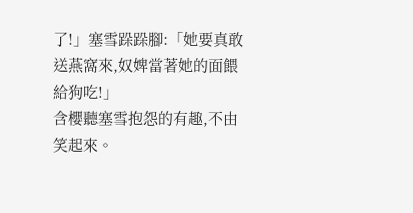了!」塞雪跺跺腳:「她要真敢送燕窩來,奴婢當著她的面餵給狗吃!」
含櫻聽塞雪抱怨的有趣,不由笑起來。